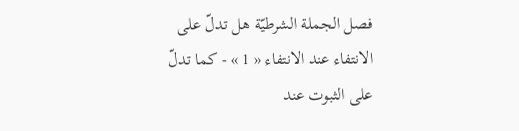فصل الجملة الشرطيّة هل تدلّ على الانتفاء عند الانتفاء « 1 » - كما تدلّ على الثبوت عند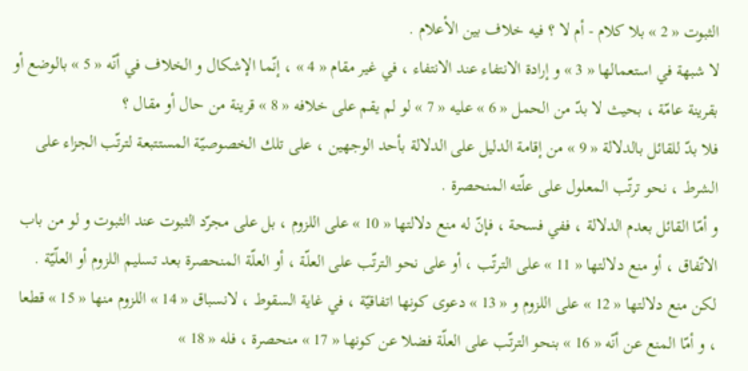الثبوت « 2 » بلا كلام - أم لا ؟ فيه خلاف بين الأعلام .
لا شبهة في استعمالها « 3 » و إرادة الانتفاء عند الانتفاء ، في غير مقام « 4 » ، إنّما الإشكال و الخلاف في أنّه « 5 » بالوضع أو بقرينة عامّة ، بحيث لا بدّ من الحمل « 6 » عليه « 7 » لو لم يقم على خلافه « 8 » قرينة من حال أو مقال ؟
فلا بدّ للقائل بالدلالة « 9 » من إقامة الدليل على الدلالة بأحد الوجهين ، على تلك الخصوصيّة المستتبعة لترتّب الجزاء على الشرط ، نحو ترتّب المعلول على علّته المنحصرة .
و أمّا القائل بعدم الدلالة ، ففي فسحة ، فإنّ له منع دلالتها « 10 » على اللزوم ، بل على مجرّد الثبوت عند الثبوت و لو من باب الاتّفاق ، أو منع دلالتها « 11 » على الترتّب ، أو على نحو الترتّب على العلّة ، أو العلّة المنحصرة بعد تسليم اللزوم أو العلّيّة .
لكن منع دلالتها « 12 » على اللزوم و « 13 » دعوى كونها اتفاقيّة ، في غاية السقوط ، لانسباق « 14 » اللزوم منها « 15 » قطعا ، و أمّا المنع عن أنّه « 16 » بنحو الترتّب على العلّة فضلا عن كونها « 17 » منحصرة ، فله « 18 »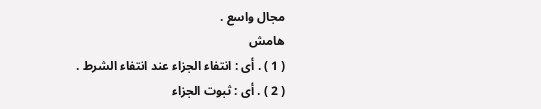مجال واسع .
هامش
( 1 ) . أى : انتفاء الجزاء عند انتفاء الشرط .
( 2 ) . أى : ثبوت الجزاء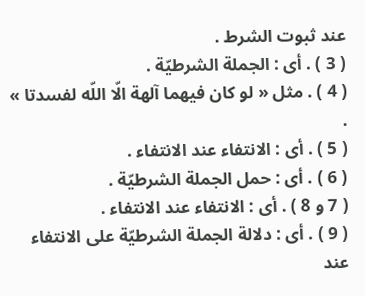عند ثبوت الشرط .
( 3 ) . أى : الجملة الشرطيّة .
( 4 ) . مثل « لو كان فيهما آلهة الّا اللّه لفسدتا » .
( 5 ) . أى : الانتفاء عند الانتفاء .
( 6 ) . أى : حمل الجملة الشرطيّة .
( 7 و 8 ) . أى : الانتفاء عند الانتفاء .
( 9 ) . أى : دلالة الجملة الشرطيّة على الانتفاء عند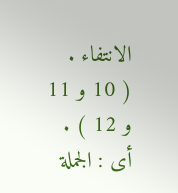الانتفاء .
( 10 و 11 و 12 ) . أى : الجملة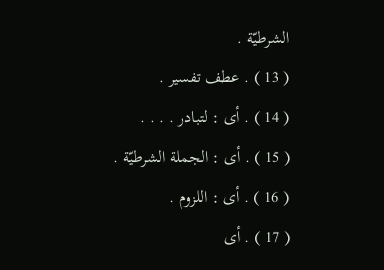الشرطيّة .
( 13 ) . عطف تفسير .
( 14 ) . أى : لتبادر . . . .
( 15 ) . أى : الجملة الشرطيّة .
( 16 ) . أى : اللزوم .
( 17 ) . أى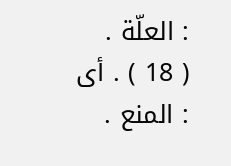: العلّة .
( 18 ) . أى : المنع .